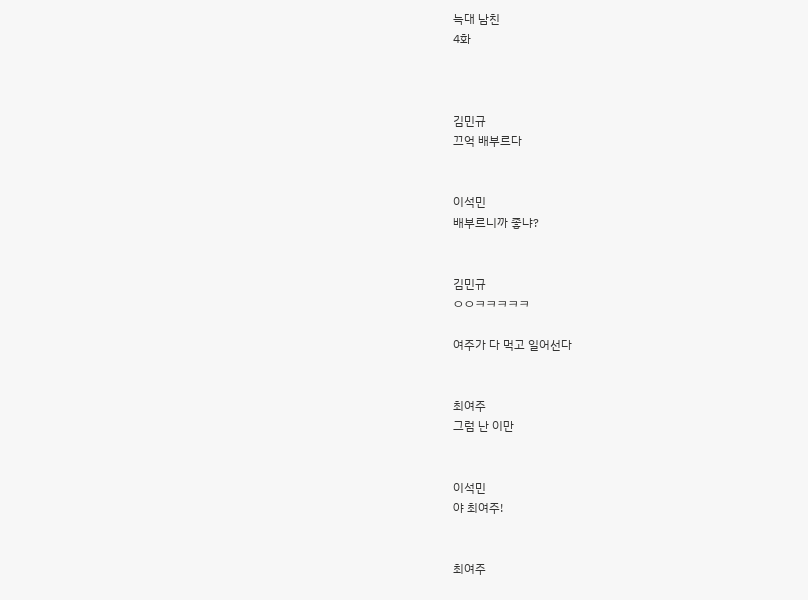늑대 남친
4화



김민규
끄억 배부르다


이석민
배부르니까 좋냐?


김민규
ㅇㅇㅋㅋㅋㅋㅋ

여주가 다 먹고 일어선다


최여주
그럼 난 이만


이석민
야 최여주!


최여주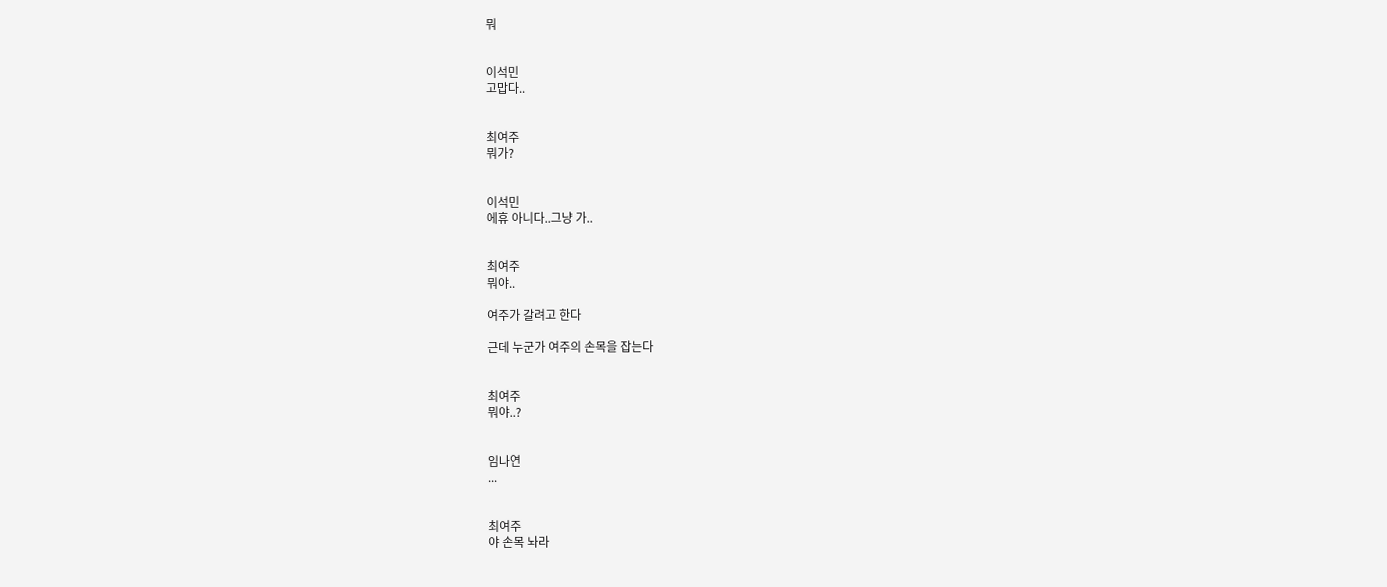뭐


이석민
고맙다..


최여주
뭐가?


이석민
에휴 아니다..그냥 가..


최여주
뭐야..

여주가 갈려고 한다

근데 누군가 여주의 손목을 잡는다


최여주
뭐야..?


임나연
...


최여주
야 손목 놔라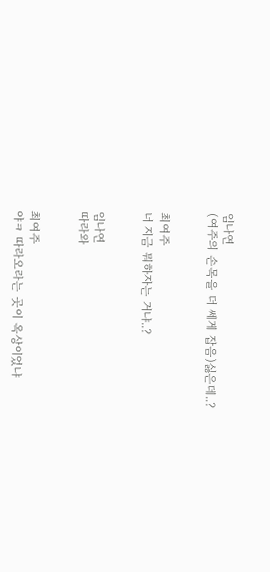임나연
(여주의 손목을 더 쎄게 잡음)싫은데..?


최여주
너 지금 뭐하자는 거냐..?


임나연
따라와


최여주
야ㅋ 따라오라는 곳이 옥상이었냐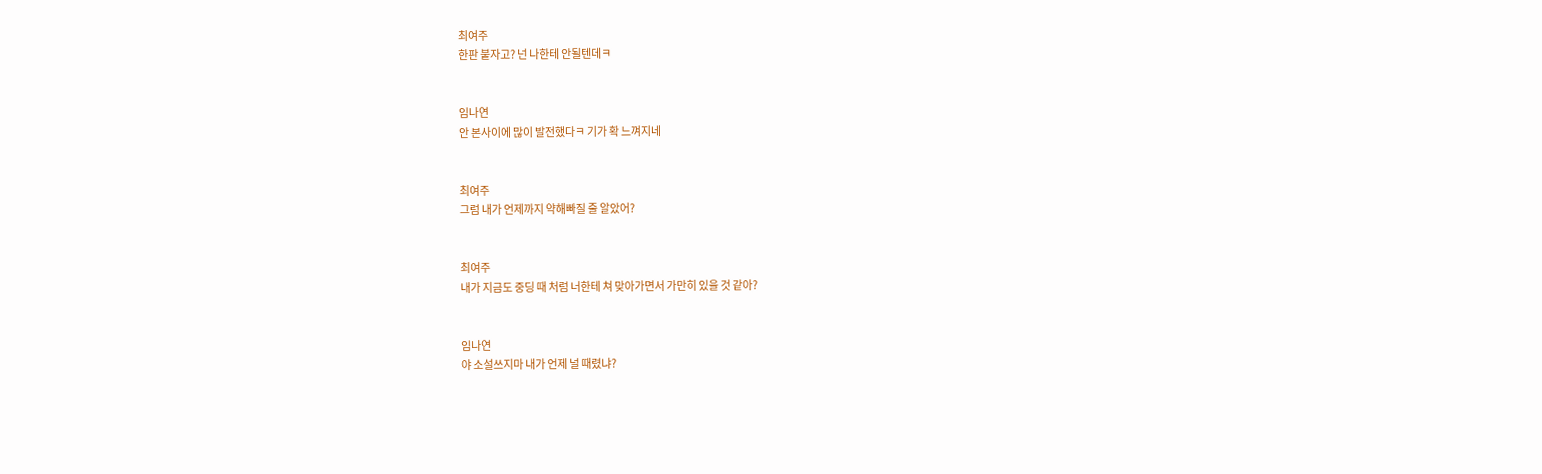최여주
한판 붙자고? 넌 나한테 안될텐데ㅋ


임나연
안 본사이에 많이 발전했다ㅋ 기가 확 느껴지네


최여주
그럼 내가 언제까지 약해빠질 줄 알았어?


최여주
내가 지금도 중딩 때 처럼 너한테 쳐 맞아가면서 가만히 있을 것 같아?


임나연
야 소설쓰지마 내가 언제 널 때렸냐?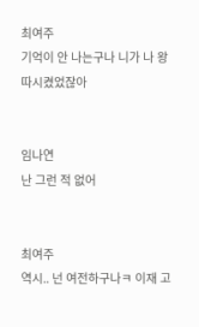최여주
기억이 안 나는구나 니가 나 왕따시켰었잖아


임나연
난 그런 적 없어


최여주
역시.. 넌 여전하구나ㅋ 이재 고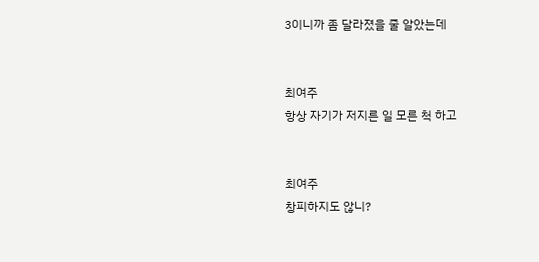3이니까 좀 달라졌을 줄 알았는데


최여주
항상 자기가 저지른 일 모른 척 하고


최여주
창피하지도 않니?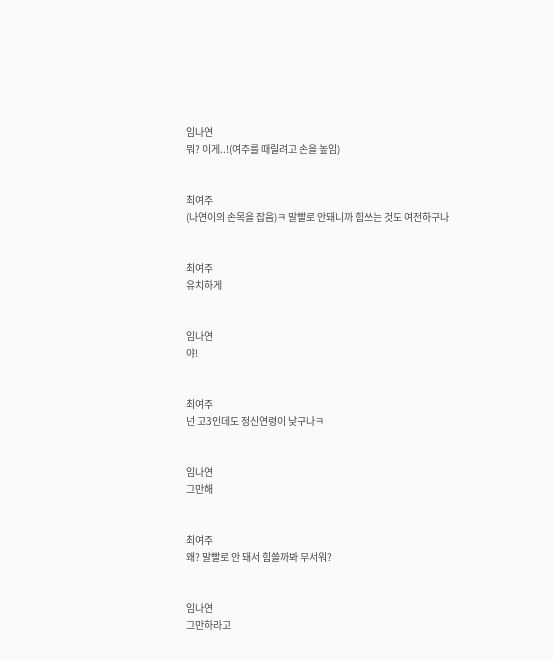임나연
뭐? 이게..!(여주를 때릴려고 손을 높임)


최여주
(나연이의 손목을 잡음)ㅋ 말빨로 안돼니까 힘쓰는 것도 여전하구나


최여주
유치하게


임나연
야!


최여주
넌 고3인데도 정신연령이 낮구나ㅋ


임나연
그만해


최여주
왜? 말빨로 안 돼서 힘쓸까봐 무서워?


임나연
그만하라고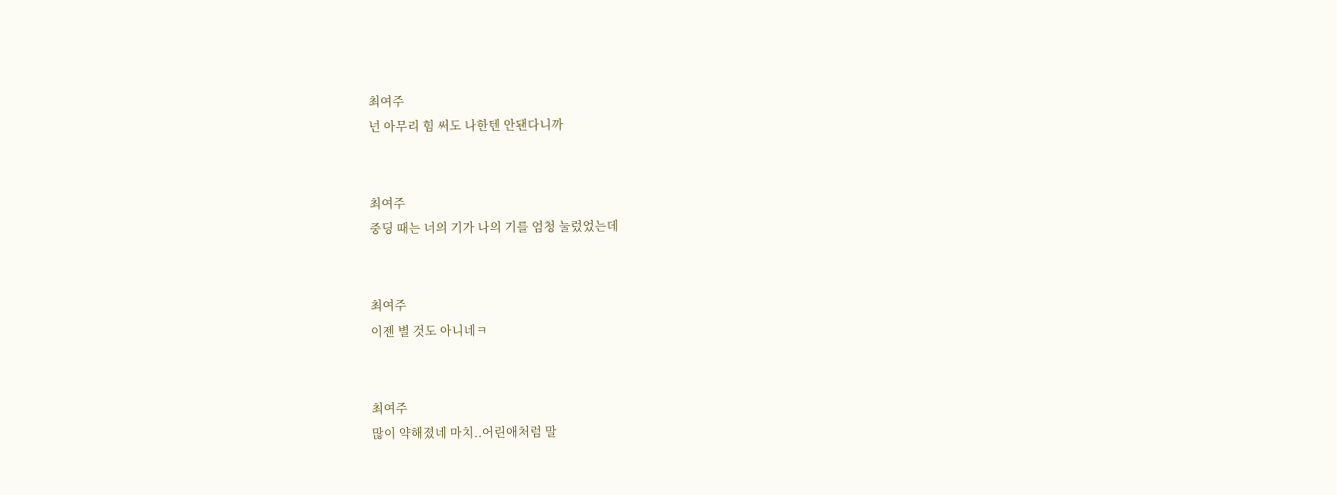최여주
넌 아무리 힘 써도 나한텐 안됀다니까


최여주
중딩 때는 너의 기가 나의 기를 엄청 눌렀었는데


최여주
이젠 별 것도 아니네ㅋ


최여주
많이 약해졌네 마치..어린애처럼 말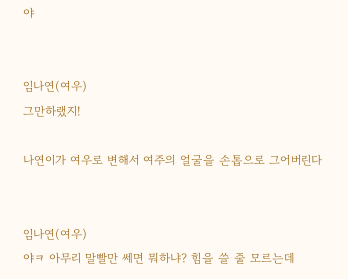야


임나연(여우)
그만하랬지!

나연이가 여우로 변해서 여주의 얼굴을 손톱으로 그어버린다


임나연(여우)
야ㅋ 아무리 말빨만 쎄면 뭐하냐? 힘을 쓸 줄 모르는데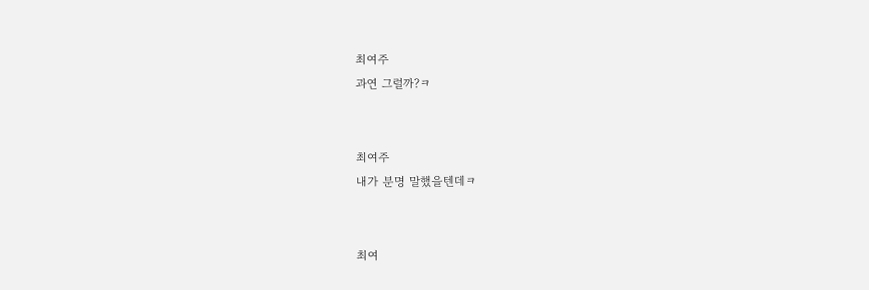최여주
과연 그럴까?ㅋ


최여주
내가 분명 말했을텐데ㅋ


최여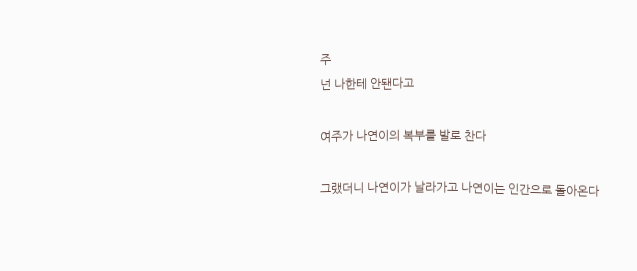주
넌 나한테 안됀다고

여주가 나연이의 복부를 발로 찬다

그랬더니 나연이가 날라가고 나연이는 인간으로 돌아온다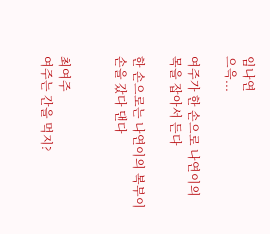임나연
으윽...

여주가 한 손으로 나연이의 목을 잡아서 든다

한 손으로는 나연이의 복부이 손을 갔다 댄다


최여주
여주는 간을 먹지?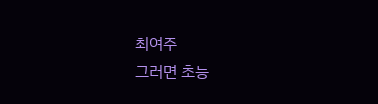최여주
그러면 초능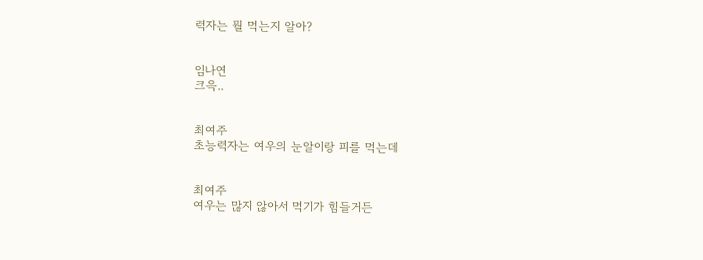력자는 뭘 먹는지 알아?


임나연
크윽..


최여주
초능력자는 여우의 눈알이랑 피를 먹는데


최여주
여우는 많지 않아서 먹기가 힘들거든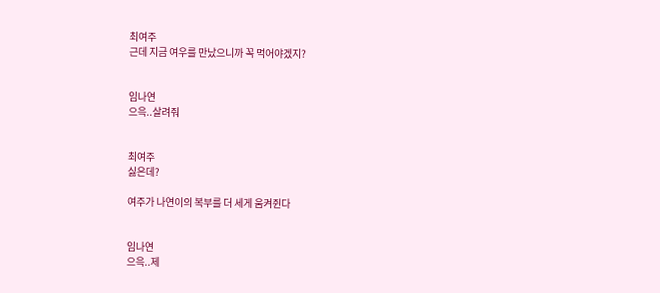최여주
근데 지금 여우를 만났으니까 꼭 먹어야겠지?


임나연
으윽..살려줘


최여주
싫은데?

여주가 나연이의 복부를 더 세게 움켜쥔다


임나연
으윽..제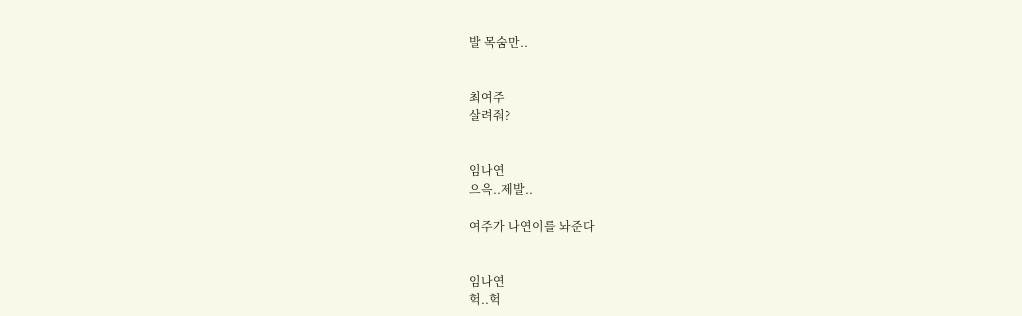발 목숨만..


최여주
살려줘?


임나연
으윽..제발..

여주가 나연이를 놔준다


임나연
헉..헉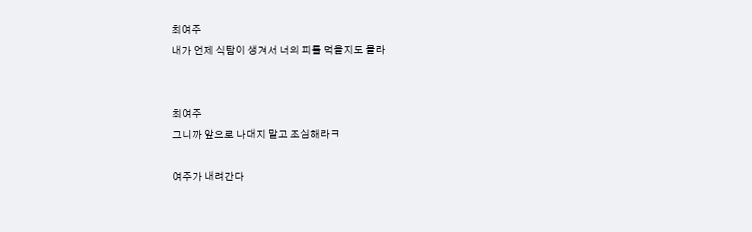최여주
내가 언제 식탐이 생겨서 너의 피를 먹을지도 몰라


최여주
그니까 앞으로 나대지 말고 조심해라ㅋ

여주가 내려간다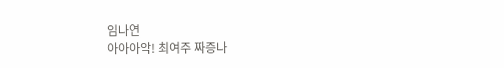임나연
아아아악! 최여주 짜증나